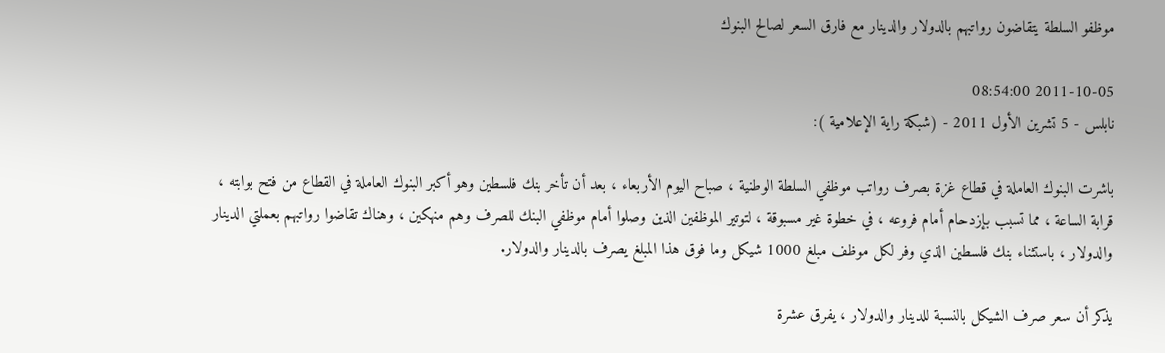موظفو السلطة يتقاضون رواتبهم بالدولار والدينار مع فارق السعر لصالح البنوك

2011-10-05 08:54:00
نابلس - 5 تشرين الأول 2011 - (شبكة راية الإعلامية ):

باشرت البنوك العاملة في قطاع غزة بصرف رواتب موظفي السلطة الوطنية ، صباح اليوم الأربعاء ، بعد أن تأخر بنك فلسطين وهو أكبر البنوك العاملة في القطاع من فتح بوابته ، قرابة الساعة ، مما تسبب بإزدحام أمام فروعه ، في خطوة غير مسبوقة ، لتوتير الموظفين الذين وصلوا أمام موظفي البنك للصرف وهم منهكين ، وهناك تقاضوا رواتبهم بعملتي الدينار والدولار ، باستثناء بنك فلسطين الذي وفر لكل موظف مبلغ 1000 شيكل وما فوق هذا المبلغ يصرف بالدينار والدولار.

يذكر أن سعر صرف الشيكل بالنسبة للدينار والدولار ، يفرق عشرة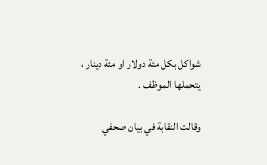شواكل بكل مئة دولار او مئة دينار ، يتحملها الموظف .

وقالت النقابة في بيان صحفي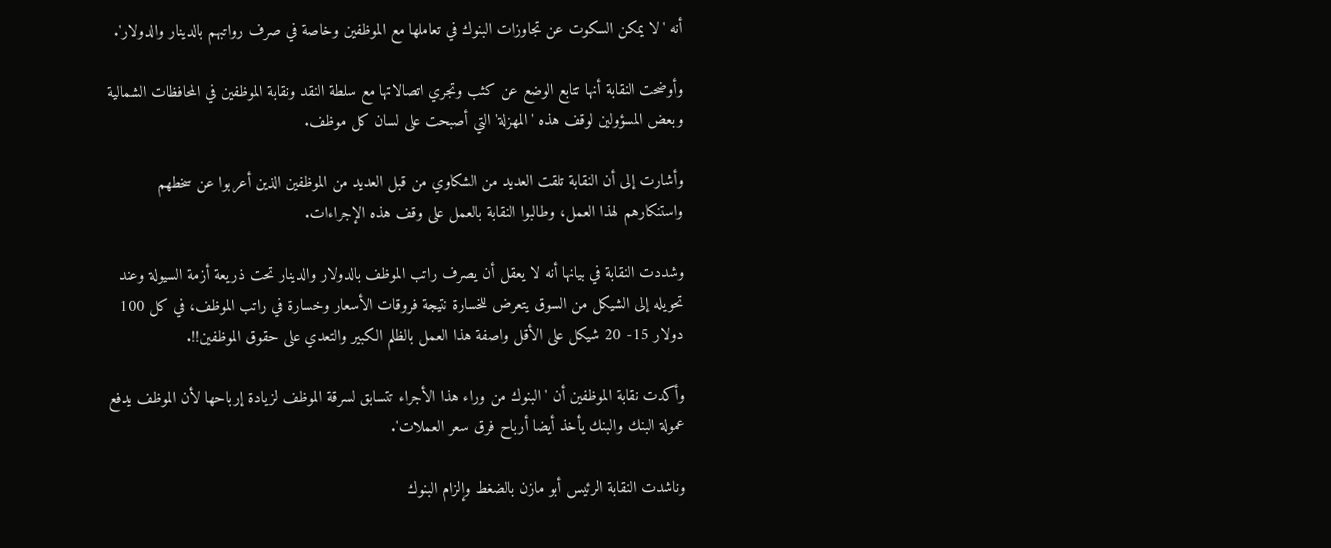أنه 'لا يمكن السكوت عن تجاوزات البنوك في تعاملها مع الموظفين وخاصة في صرف رواتبهم بالدينار والدولار'.

وأوضحت النقابة أنها تتابع الوضع عن كثب وتجري اتصالاتها مع سلطة النقد ونقابة الموظفين في المحافظات الشمالية وبعض المسؤولين لوقف هذه 'المهزلة' التي أصبحت على لسان كل موظف.

وأشارت إلى أن النقابة تلقت العديد من الشكاوي من قبل العديد من الموظفين الذين أعربوا عن سخطهم واستنكارهم لهذا العمل، وطالبوا النقابة بالعمل على وقف هذه الإجراءات.

وشددت النقابة في بيانها أنه لا يعقل أن يصرف راتب الموظف بالدولار والدينار تحت ذريعة أزمة السيولة وعند تحويله إلى الشيكل من السوق يتعرض للخسارة نتيجة فروقات الأسعار وخسارة في راتب الموظف، في كل 100 دولار 15- 20 شيكل على الأقل واصفة هذا العمل بالظلم الكبير والتعدي على حقوق الموظفين!!.

وأكدت نقابة الموظفين أن 'البنوك من وراء هذا الأجراء تتسابق لسرقة الموظف لزيادة إرباحها لأن الموظف يدفع عمولة البنك والبنك يأخذ أيضا أرباح فرق سعر العملات'.

وناشدت النقابة الرئيس أبو مازن بالضغط وإلزام البنوك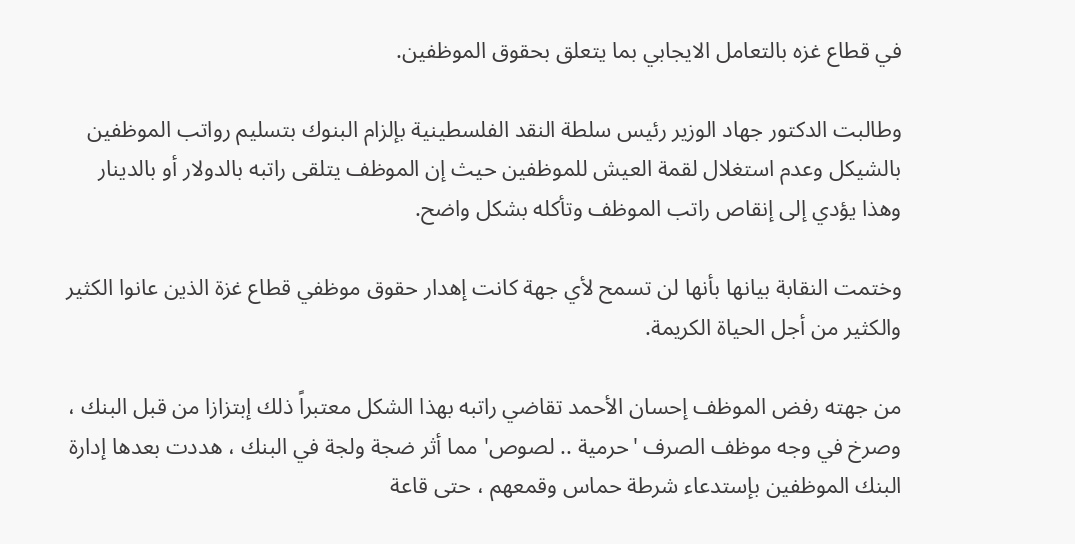في قطاع غزه بالتعامل الايجابي بما يتعلق بحقوق الموظفين.

وطالبت الدكتور جهاد الوزير رئيس سلطة النقد الفلسطينية بإلزام البنوك بتسليم رواتب الموظفين بالشيكل وعدم استغلال لقمة العيش للموظفين حيث إن الموظف يتلقى راتبه بالدولار أو بالدينار وهذا يؤدي إلى إنقاص راتب الموظف وتأكله بشكل واضح.

وختمت النقابة بيانها بأنها لن تسمح لأي جهة كانت إهدار حقوق موظفي قطاع غزة الذين عانوا الكثير والكثير من أجل الحياة الكريمة.

من جهته رفض الموظف إحسان الأحمد تقاضي راتبه بهذا الشكل معتبراً ذلك إبتزازا من قبل البنك ، وصرخ في وجه موظف الصرف 'حرمية .. لصوص' مما أثر ضجة ولجة في البنك ، هددت بعدها إدارة البنك الموظفين بإستدعاء شرطة حماس وقمعهم ، حتى قاعة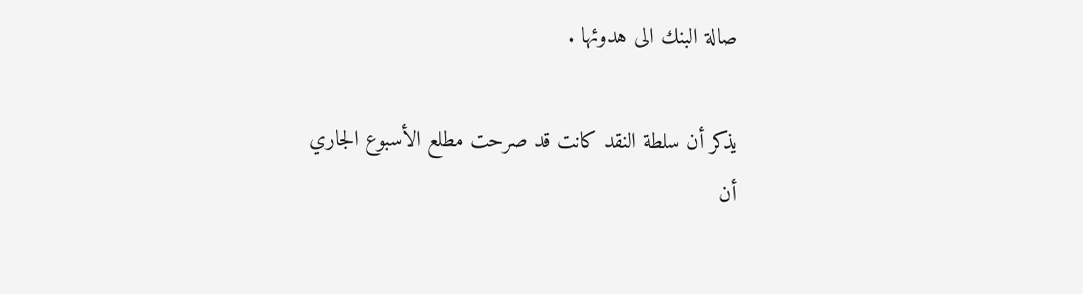صالة البنك الى هدوئها .

يذكر أن سلطة النقد كانت قد صرحت مطلع الأسبوع الجاري أن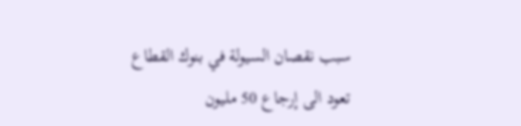سبب نقصان السيولة في بنوك القطاع تعود الى إرجاع 50 مليون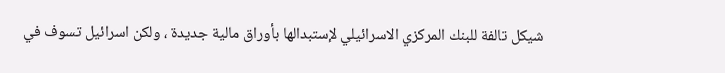شيكل تالفة للبنك المركزي الاسرائيلي لإستبدالها بأوراق مالية جديدة ، ولكن اسرائيل تسوف في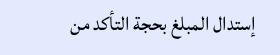إستدال المبلغ بحجة التأكد من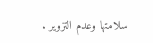سلامتها وعدم التزوير .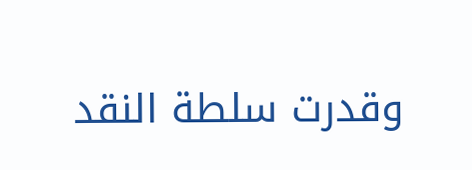وقدرت سلطة النقد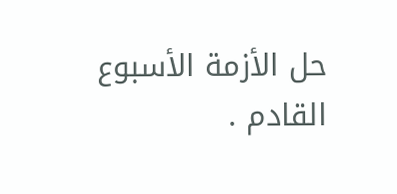حل الأزمة الأسبوع القادم .